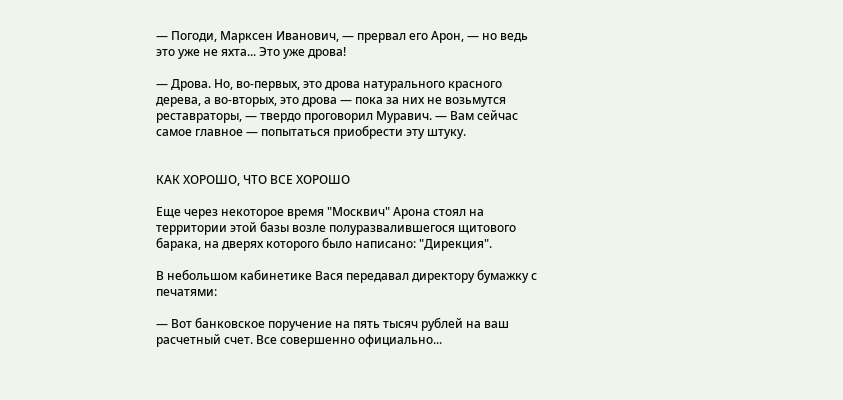— Погоди, Марксен Иванович, — прервал его Арон, — но ведь это уже не яхта... Это уже дрова!

— Дрова. Но, во-первых, это дрова натурального красного дерева, а во-вторых, это дрова — пока за них не возьмутся реставраторы, — твердо проговорил Муравич. — Вам сейчас самое главное — попытаться приобрести эту штуку.


КАК ХОРОШО, ЧТО ВСЕ ХОРОШО

Еще через некоторое время "Москвич" Арона стоял на территории этой базы возле полуразвалившегося щитового барака, на дверях которого было написано: "Дирекция".

В небольшом кабинетике Вася передавал директору бумажку с печатями:

— Вот банковское поручение на пять тысяч рублей на ваш расчетный счет. Все совершенно официально...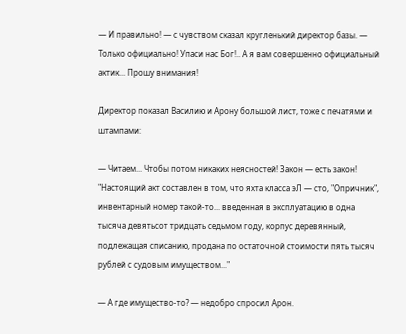— И правильно! — с чувством сказал кругленький директор базы. — Только официально! Упаси нас Бог!.. А я вам совершенно официальный актик... Прошу внимания!

Директор показал Василию и Арону большой лист, тоже с печатями и штампами:

— Читаем... Чтобы потом никаких неясностей! Закон — есть закон! "Настоящий акт составлен в том, что яхта класса эЛ — сто, "Опричник", инвентарный номер такой-то... введенная в эксплуатацию в одна тысяча девятьсот тридцать седьмом году, корпус деревянный, подлежащая списанию, продана по остаточной стоимости пять тысяч рублей с судовым имуществом..."

— А где имущество-то? — недобро спросил Арон.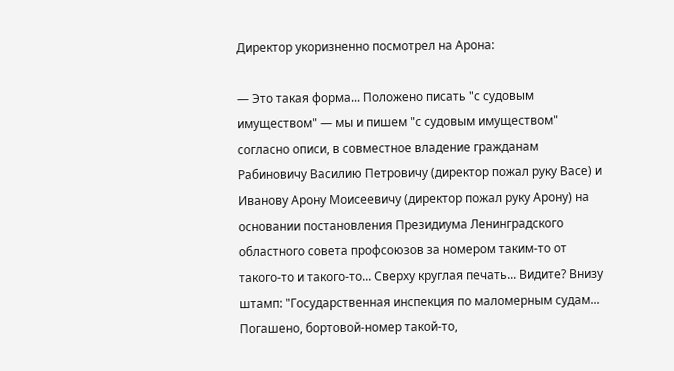Директор укоризненно посмотрел на Арона:

— Это такая форма... Положено писать "с судовым имуществом" — мы и пишем "с судовым имуществом" согласно описи, в совместное владение гражданам Рабиновичу Василию Петровичу (директор пожал руку Васе) и Иванову Арону Моисеевичу (директор пожал руку Арону) на основании постановления Президиума Ленинградского областного совета профсоюзов за номером таким-то от такого-то и такого-то... Сверху круглая печать... Видите? Внизу штамп: "Государственная инспекция по маломерным судам... Погашено, бортовой-номер такой-то,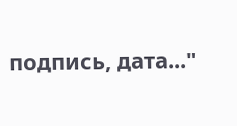подпись, дата..."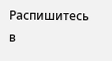Распишитесь в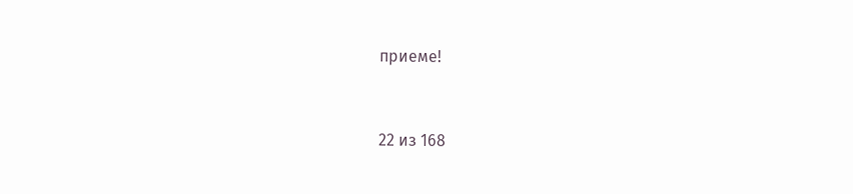приеме!



22 из 168